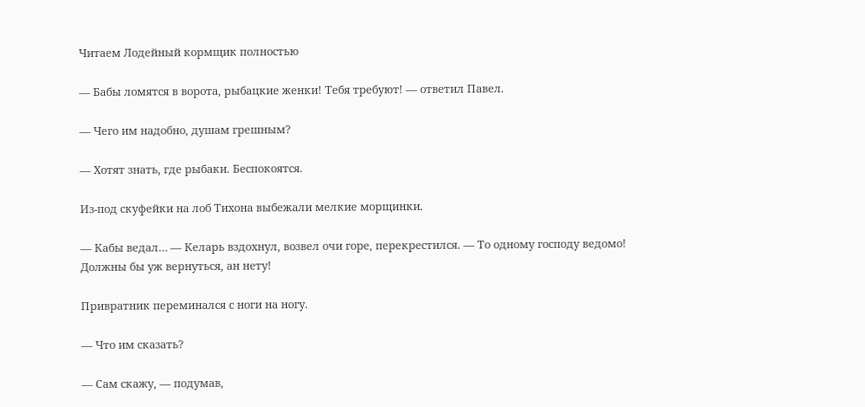Читаем Лодейный кормщик полностью

— Бабы ломятся в ворота, рыбацкие женки! Тебя требуют! — ответил Павел.

— Чего им надобно, душам грешным?

— Хотят знать, где рыбаки. Беспокоятся.

Из-под скуфейки на лоб Тихона выбежали мелкие морщинки.

— Кабы ведал… — Келарь вздохнул, возвел очи горе, перекрестился. — То одному господу ведомо! Должны бы уж вернуться, ан нету!

Привратник переминался с ноги на ногу.

— Что им сказать?

— Сам скажу, — подумав,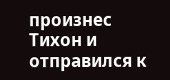произнес Тихон и отправился к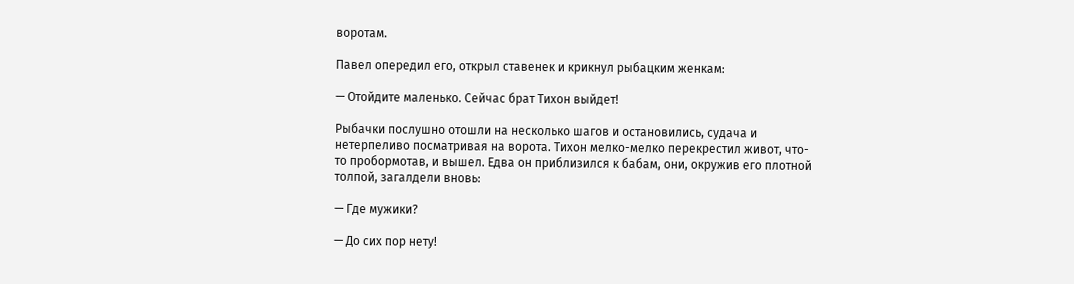воротам.

Павел опередил его, открыл ставенек и крикнул рыбацким женкам:

— Отойдите маленько. Сейчас брат Тихон выйдет!

Рыбачки послушно отошли на несколько шагов и остановились, судача и нетерпеливо посматривая на ворота. Тихон мелко-мелко перекрестил живот, что-то пробормотав, и вышел. Едва он приблизился к бабам, они, окружив его плотной толпой, загалдели вновь:

— Где мужики?

— До сих пор нету!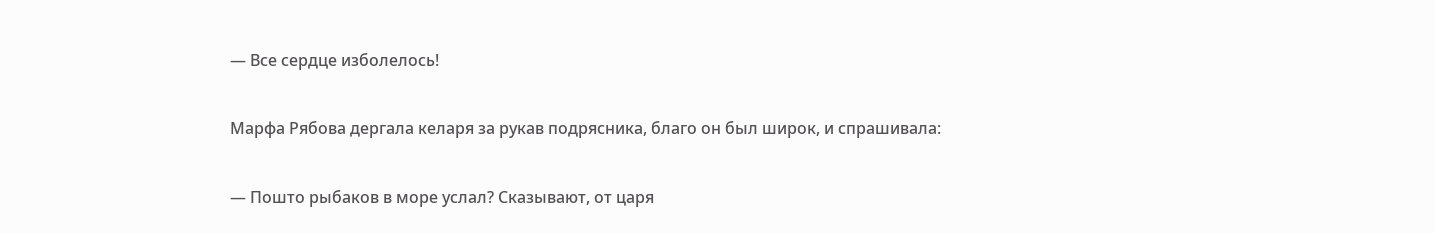— Все сердце изболелось!

Марфа Рябова дергала келаря за рукав подрясника, благо он был широк, и спрашивала:

— Пошто рыбаков в море услал? Сказывают, от царя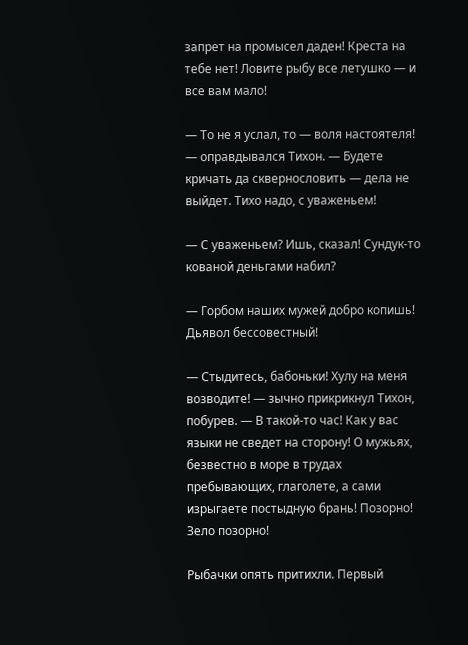запрет на промысел даден! Креста на тебе нет! Ловите рыбу все летушко — и все вам мало!

— То не я услал, то — воля настоятеля! — оправдывался Тихон. — Будете кричать да сквернословить — дела не выйдет. Тихо надо, с уваженьем!

— С уваженьем? Ишь, сказал! Сундук-то кованой деньгами набил?

— Горбом наших мужей добро копишь! Дьявол бессовестный!

— Стыдитесь, бабоньки! Хулу на меня возводите! — зычно прикрикнул Тихон, побурев. — В такой-то час! Как у вас языки не сведет на сторону! О мужьях, безвестно в море в трудах пребывающих, глаголете, а сами изрыгаете постыдную брань! Позорно! Зело позорно!

Рыбачки опять притихли. Первый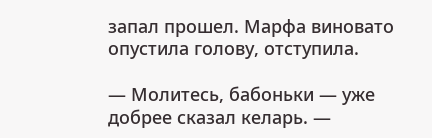запал прошел. Марфа виновато опустила голову, отступила.

— Молитесь, бабоньки — уже добрее сказал келарь. —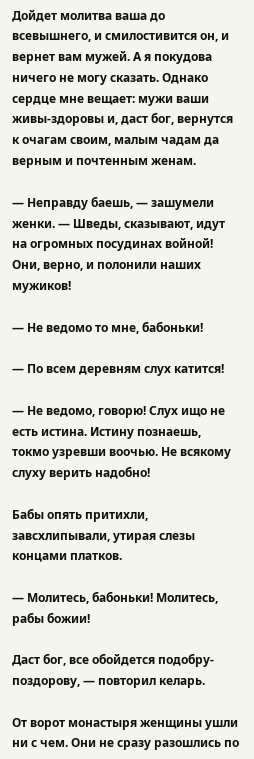Дойдет молитва ваша до всевышнего, и смилостивится он, и вернет вам мужей. А я покудова ничего не могу сказать. Однако сердце мне вещает: мужи ваши живы-здоровы и, даст бог, вернутся к очагам своим, малым чадам да верным и почтенным женам.

— Неправду баешь, — зашумели женки. — Шведы, сказывают, идут на огромных посудинах войной! Они, верно, и полонили наших мужиков!

— Не ведомо то мне, бабоньки!

— По всем деревням слух катится!

— Не ведомо, говорю! Слух ищо не есть истина. Истину познаешь, токмо узревши воочью. Не всякому слуху верить надобно!

Бабы опять притихли, завсхлипывали, утирая слезы концами платков.

— Молитесь, бабоньки! Молитесь, рабы божии!

Даст бог, все обойдется подобру-поздорову, — повторил келарь.

От ворот монастыря женщины ушли ни с чем. Они не сразу разошлись по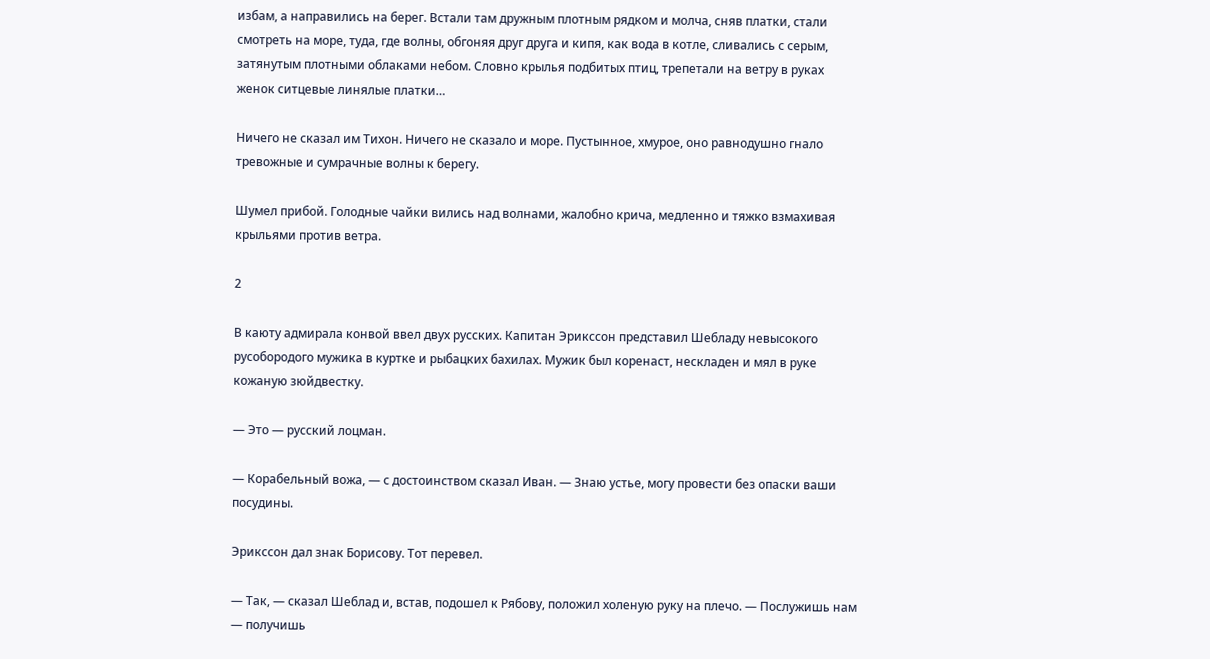избам, а направились на берег. Встали там дружным плотным рядком и молча, сняв платки, стали смотреть на море, туда, где волны, обгоняя друг друга и кипя, как вода в котле, сливались с серым, затянутым плотными облаками небом. Словно крылья подбитых птиц, трепетали на ветру в руках женок ситцевые линялые платки…

Ничего не сказал им Тихон. Ничего не сказало и море. Пустынное, хмурое, оно равнодушно гнало тревожные и сумрачные волны к берегу.

Шумел прибой. Голодные чайки вились над волнами, жалобно крича, медленно и тяжко взмахивая крыльями против ветра.

2

В каюту адмирала конвой ввел двух русских. Капитан Эрикссон представил Шебладу невысокого русобородого мужика в куртке и рыбацких бахилах. Мужик был коренаст, нескладен и мял в руке кожаную зюйдвестку.

— Это — русский лоцман.

— Корабельный вожа, — с достоинством сказал Иван. — Знаю устье, могу провести без опаски ваши посудины.

Эрикссон дал знак Борисову. Тот перевел.

— Так, — сказал Шеблад и, встав, подошел к Рябову, положил холеную руку на плечо. — Послужишь нам — получишь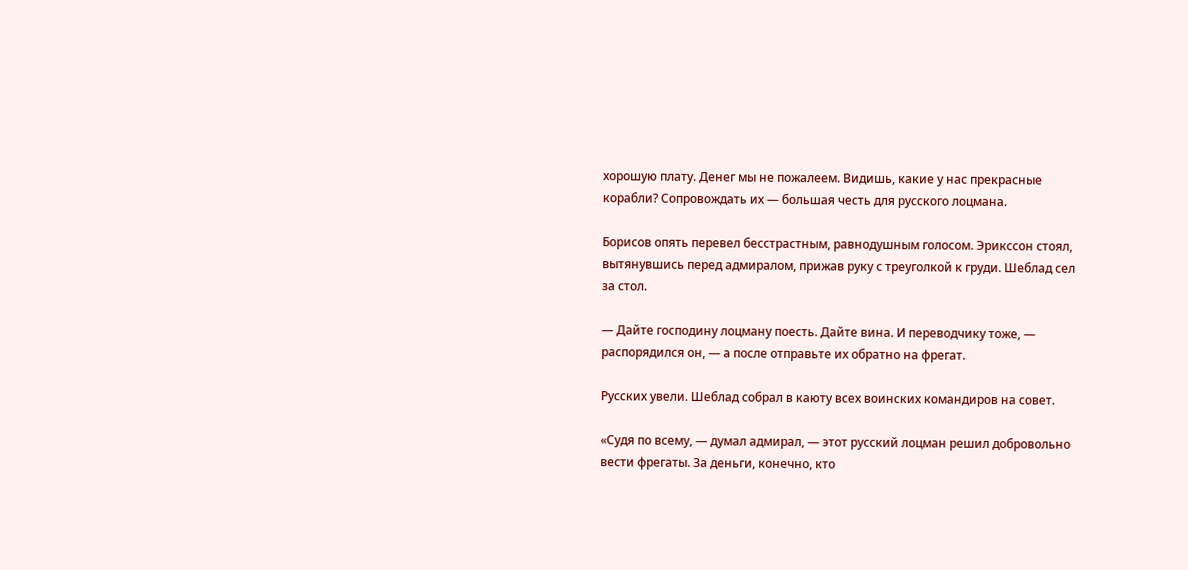хорошую плату. Денег мы не пожалеем. Видишь, какие у нас прекрасные корабли? Сопровождать их — большая честь для русского лоцмана.

Борисов опять перевел бесстрастным, равнодушным голосом. Эрикссон стоял, вытянувшись перед адмиралом, прижав руку с треуголкой к груди. Шеблад сел за стол.

— Дайте господину лоцману поесть. Дайте вина. И переводчику тоже, — распорядился он, — а после отправьте их обратно на фрегат.

Русских увели. Шеблад собрал в каюту всех воинских командиров на совет.

«Судя по всему, — думал адмирал, — этот русский лоцман решил добровольно вести фрегаты. За деньги, конечно, кто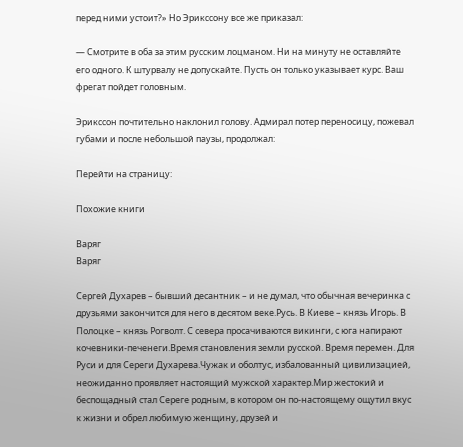перед ними устоит?» Но Эрикссону все же приказал:

— Смотрите в оба за этим русским лоцманом. Ни на минуту не оставляйте его одного. К штурвалу не допускайте. Пусть он только указывает курс. Ваш фрегат пойдет головным.

Эрикссон почтительно наклонил голову. Адмирал потер переносицу, пожевал губами и после небольшой паузы, продолжал:

Перейти на страницу:

Похожие книги

Варяг
Варяг

Сергей Духарев – бывший десантник – и не думал, что обычная вечеринка с друзьями закончится для него в десятом веке.Русь. В Киеве – князь Игорь. В Полоцке – князь Рогволт. С севера просачиваются викинги, с юга напирают кочевники-печенеги.Время становления земли русской. Время перемен. Для Руси и для Сереги Духарева.Чужак и оболтус, избалованный цивилизацией, неожиданно проявляет настоящий мужской характер.Мир жестокий и беспощадный стал Сереге родным, в котором он по-настоящему ощутил вкус к жизни и обрел любимую женщину, друзей и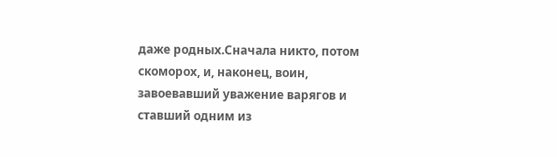даже родных.Сначала никто, потом скоморох, и, наконец, воин, завоевавший уважение варягов и ставший одним из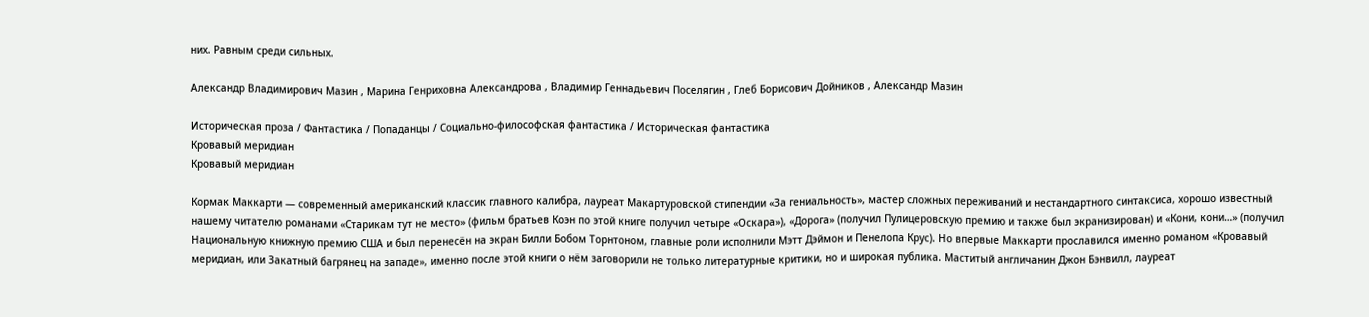них. Равным среди сильных.

Александр Владимирович Мазин , Марина Генриховна Александрова , Владимир Геннадьевич Поселягин , Глеб Борисович Дойников , Александр Мазин

Историческая проза / Фантастика / Попаданцы / Социально-философская фантастика / Историческая фантастика
Кровавый меридиан
Кровавый меридиан

Кормак Маккарти — современный американский классик главного калибра, лауреат Макартуровской стипендии «За гениальность», мастер сложных переживаний и нестандартного синтаксиса, хорошо известный нашему читателю романами «Старикам тут не место» (фильм братьев Коэн по этой книге получил четыре «Оскара»), «Дорога» (получил Пулицеровскую премию и также был экранизирован) и «Кони, кони…» (получил Национальную книжную премию США и был перенесён на экран Билли Бобом Торнтоном, главные роли исполнили Мэтт Дэймон и Пенелопа Крус). Но впервые Маккарти прославился именно романом «Кровавый меридиан, или Закатный багрянец на западе», именно после этой книги о нём заговорили не только литературные критики, но и широкая публика. Маститый англичанин Джон Бэнвилл, лауреат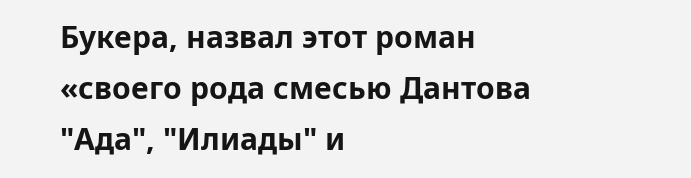Букера, назвал этот роман «своего рода смесью Дантова "Ада", "Илиады" и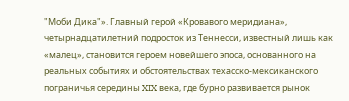"Моби Дика"». Главный герой «Кровавого меридиана», четырнадцатилетний подросток из Теннесси, известный лишь как «малец», становится героем новейшего эпоса, основанного на реальных событиях и обстоятельствах техасско-мексиканского пограничья середины XIX века, где бурно развивается рынок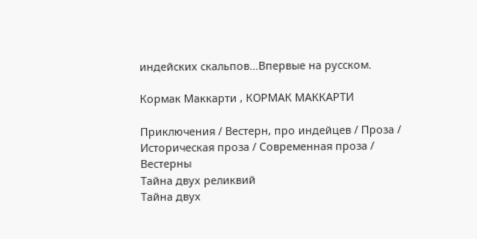индейских скальпов…Впервые на русском.

Кормак Маккарти , КОРМАК МАККАРТИ

Приключения / Вестерн, про индейцев / Проза / Историческая проза / Современная проза / Вестерны
Тайна двух реликвий
Тайна двух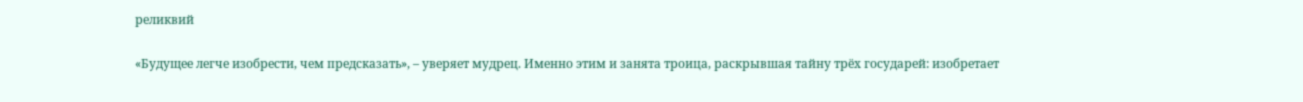реликвий

«Будущее легче изобрести, чем предсказать», – уверяет мудрец. Именно этим и занята троица, раскрывшая тайну трёх государей: изобретает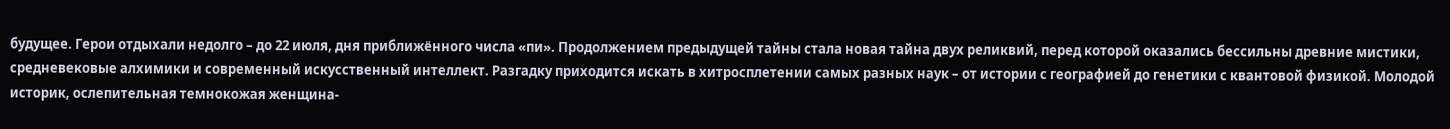будущее. Герои отдыхали недолго – до 22 июля, дня приближённого числа «пи». Продолжением предыдущей тайны стала новая тайна двух реликвий, перед которой оказались бессильны древние мистики, средневековые алхимики и современный искусственный интеллект. Разгадку приходится искать в хитросплетении самых разных наук – от истории с географией до генетики с квантовой физикой. Молодой историк, ослепительная темнокожая женщина-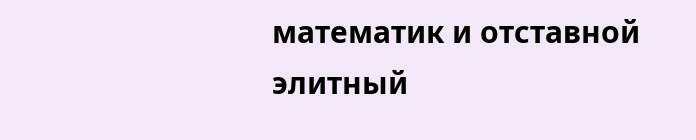математик и отставной элитный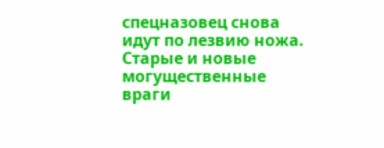спецназовец снова идут по лезвию ножа. Старые и новые могущественные враги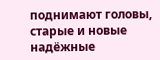поднимают головы, старые и новые надёжные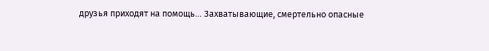друзья приходят на помощь… Захватывающие, смертельно опасные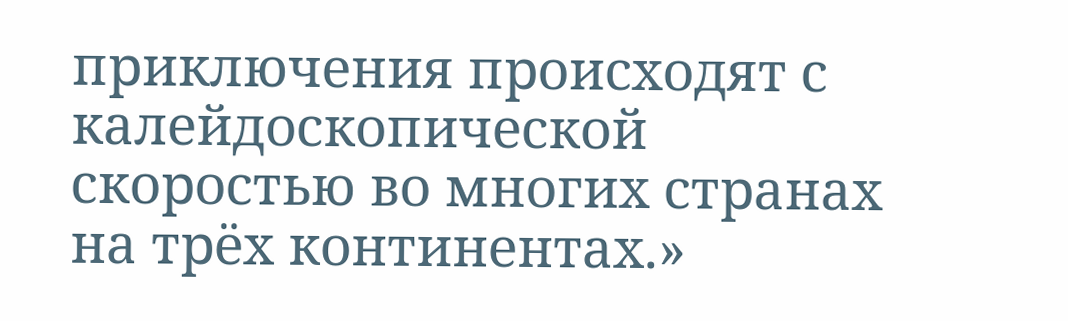приключения происходят с калейдоскопической скоростью во многих странах на трёх континентах.»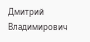Дмитрий Владимирович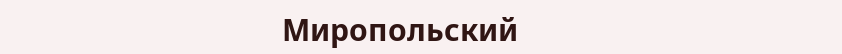Миропольский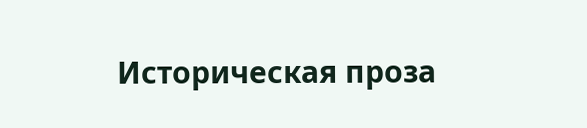Историческая проза